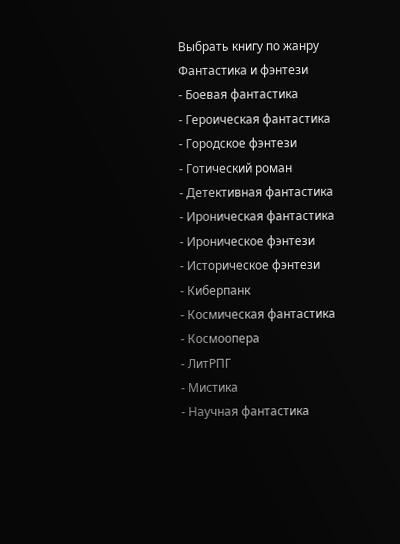Выбрать книгу по жанру
Фантастика и фэнтези
- Боевая фантастика
- Героическая фантастика
- Городское фэнтези
- Готический роман
- Детективная фантастика
- Ироническая фантастика
- Ироническое фэнтези
- Историческое фэнтези
- Киберпанк
- Космическая фантастика
- Космоопера
- ЛитРПГ
- Мистика
- Научная фантастика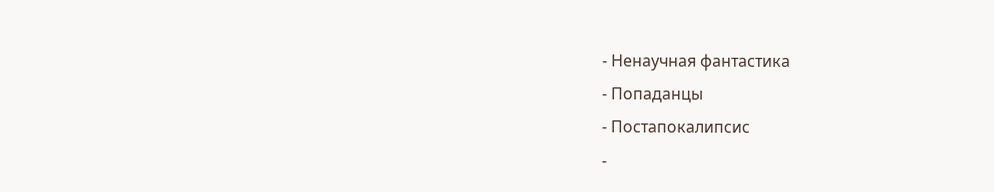- Ненаучная фантастика
- Попаданцы
- Постапокалипсис
-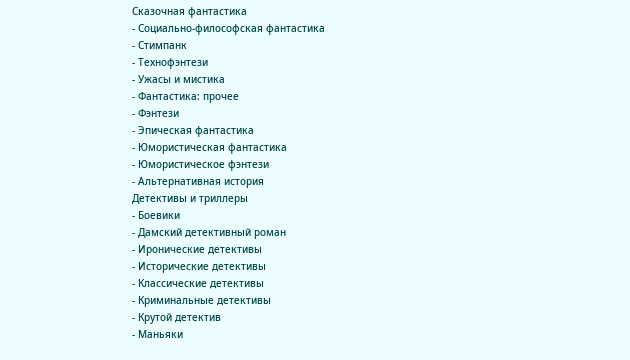Сказочная фантастика
- Социально-философская фантастика
- Стимпанк
- Технофэнтези
- Ужасы и мистика
- Фантастика: прочее
- Фэнтези
- Эпическая фантастика
- Юмористическая фантастика
- Юмористическое фэнтези
- Альтернативная история
Детективы и триллеры
- Боевики
- Дамский детективный роман
- Иронические детективы
- Исторические детективы
- Классические детективы
- Криминальные детективы
- Крутой детектив
- Маньяки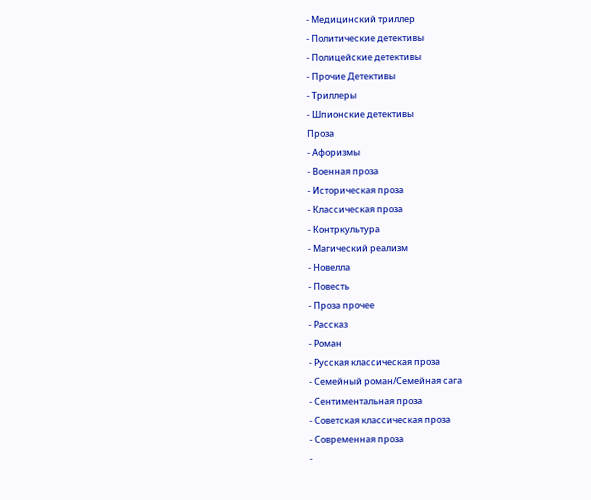- Медицинский триллер
- Политические детективы
- Полицейские детективы
- Прочие Детективы
- Триллеры
- Шпионские детективы
Проза
- Афоризмы
- Военная проза
- Историческая проза
- Классическая проза
- Контркультура
- Магический реализм
- Новелла
- Повесть
- Проза прочее
- Рассказ
- Роман
- Русская классическая проза
- Семейный роман/Семейная сага
- Сентиментальная проза
- Советская классическая проза
- Современная проза
-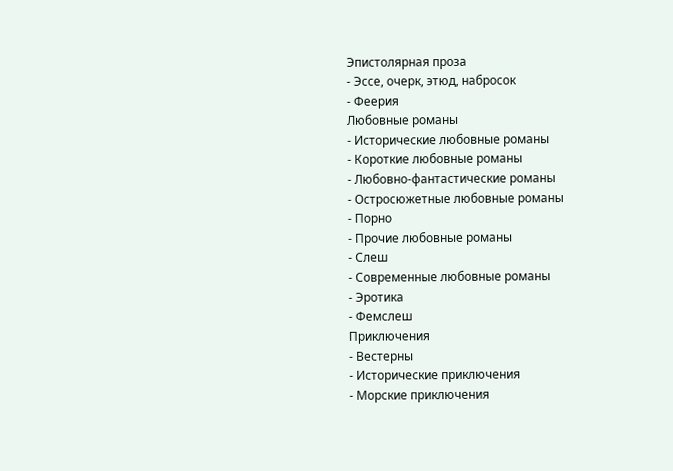Эпистолярная проза
- Эссе, очерк, этюд, набросок
- Феерия
Любовные романы
- Исторические любовные романы
- Короткие любовные романы
- Любовно-фантастические романы
- Остросюжетные любовные романы
- Порно
- Прочие любовные романы
- Слеш
- Современные любовные романы
- Эротика
- Фемслеш
Приключения
- Вестерны
- Исторические приключения
- Морские приключения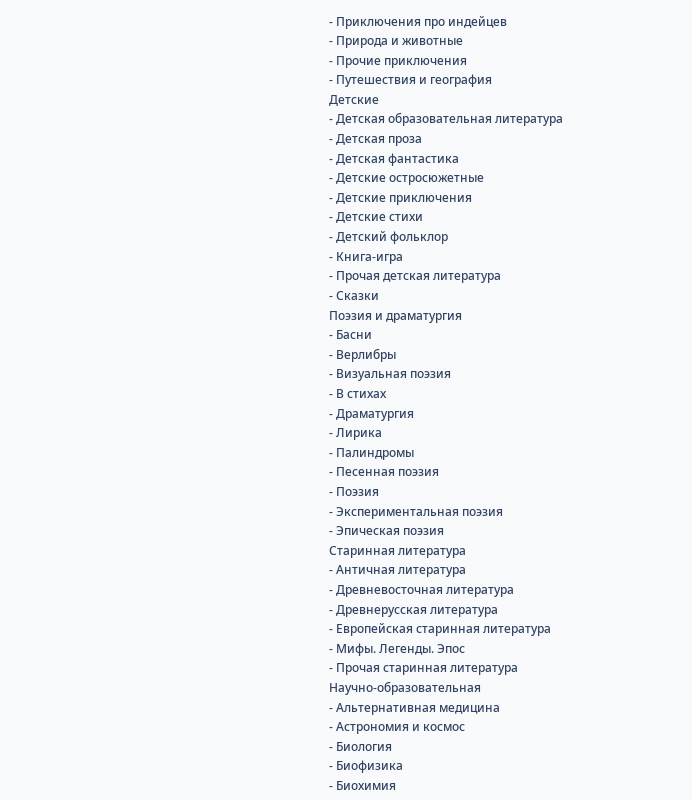- Приключения про индейцев
- Природа и животные
- Прочие приключения
- Путешествия и география
Детские
- Детская образовательная литература
- Детская проза
- Детская фантастика
- Детские остросюжетные
- Детские приключения
- Детские стихи
- Детский фольклор
- Книга-игра
- Прочая детская литература
- Сказки
Поэзия и драматургия
- Басни
- Верлибры
- Визуальная поэзия
- В стихах
- Драматургия
- Лирика
- Палиндромы
- Песенная поэзия
- Поэзия
- Экспериментальная поэзия
- Эпическая поэзия
Старинная литература
- Античная литература
- Древневосточная литература
- Древнерусская литература
- Европейская старинная литература
- Мифы. Легенды. Эпос
- Прочая старинная литература
Научно-образовательная
- Альтернативная медицина
- Астрономия и космос
- Биология
- Биофизика
- Биохимия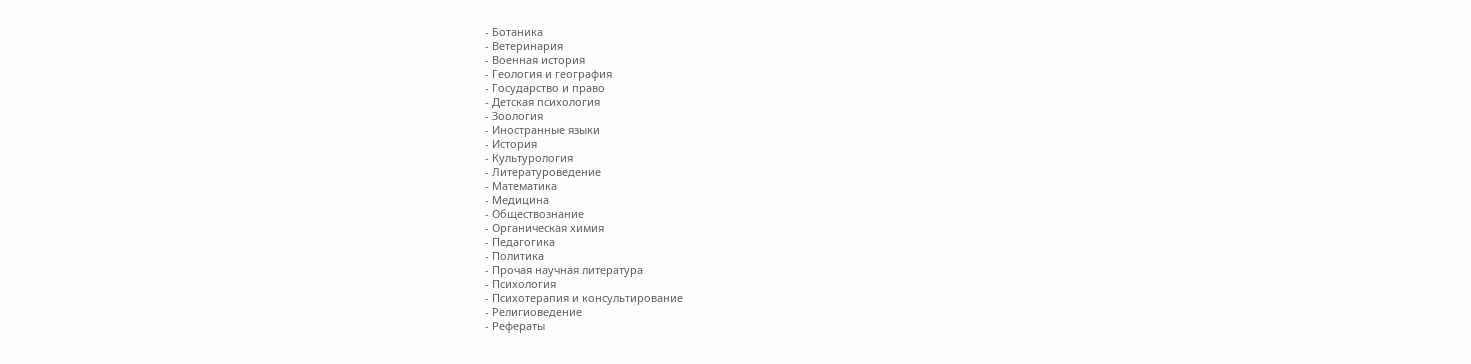- Ботаника
- Ветеринария
- Военная история
- Геология и география
- Государство и право
- Детская психология
- Зоология
- Иностранные языки
- История
- Культурология
- Литературоведение
- Математика
- Медицина
- Обществознание
- Органическая химия
- Педагогика
- Политика
- Прочая научная литература
- Психология
- Психотерапия и консультирование
- Религиоведение
- Рефераты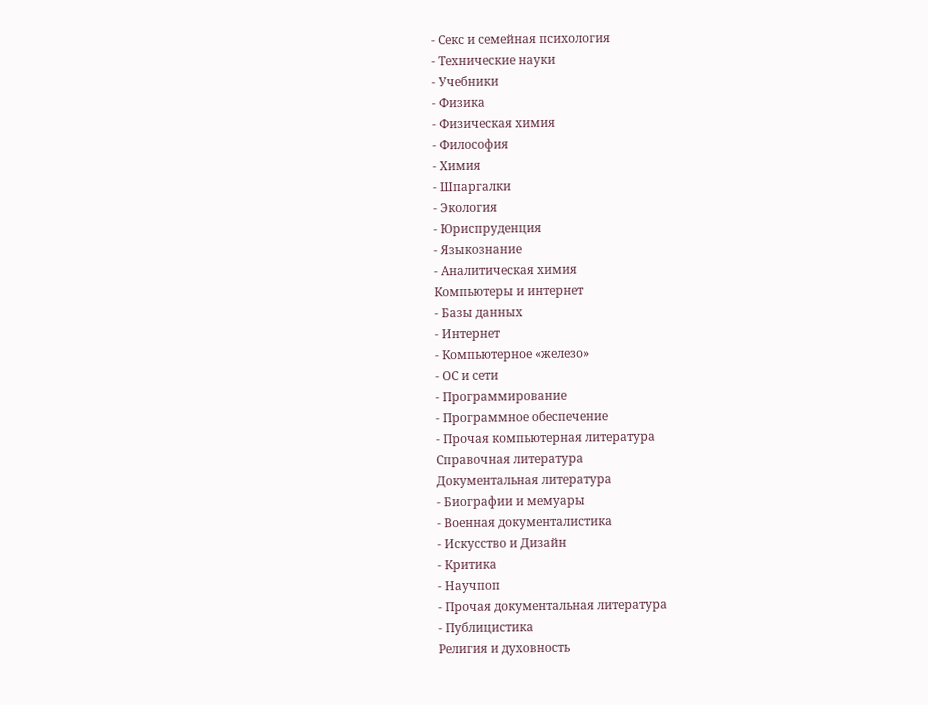- Секс и семейная психология
- Технические науки
- Учебники
- Физика
- Физическая химия
- Философия
- Химия
- Шпаргалки
- Экология
- Юриспруденция
- Языкознание
- Аналитическая химия
Компьютеры и интернет
- Базы данных
- Интернет
- Компьютерное «железо»
- ОС и сети
- Программирование
- Программное обеспечение
- Прочая компьютерная литература
Справочная литература
Документальная литература
- Биографии и мемуары
- Военная документалистика
- Искусство и Дизайн
- Критика
- Научпоп
- Прочая документальная литература
- Публицистика
Религия и духовность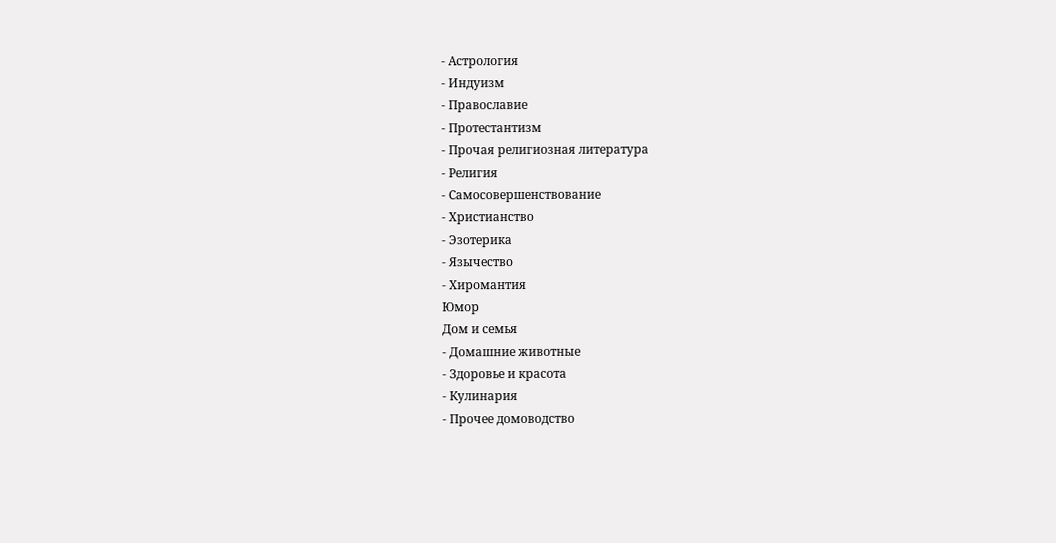- Астрология
- Индуизм
- Православие
- Протестантизм
- Прочая религиозная литература
- Религия
- Самосовершенствование
- Христианство
- Эзотерика
- Язычество
- Хиромантия
Юмор
Дом и семья
- Домашние животные
- Здоровье и красота
- Кулинария
- Прочее домоводство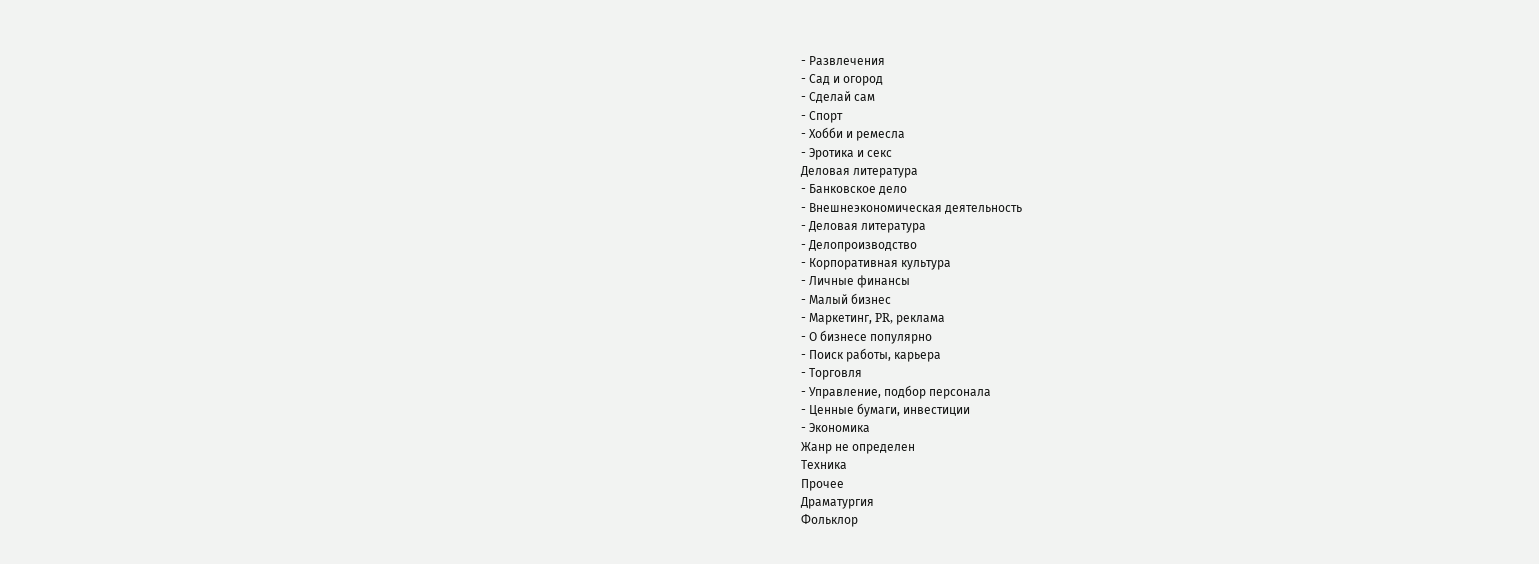- Развлечения
- Сад и огород
- Сделай сам
- Спорт
- Хобби и ремесла
- Эротика и секс
Деловая литература
- Банковское дело
- Внешнеэкономическая деятельность
- Деловая литература
- Делопроизводство
- Корпоративная культура
- Личные финансы
- Малый бизнес
- Маркетинг, PR, реклама
- О бизнесе популярно
- Поиск работы, карьера
- Торговля
- Управление, подбор персонала
- Ценные бумаги, инвестиции
- Экономика
Жанр не определен
Техника
Прочее
Драматургия
Фольклор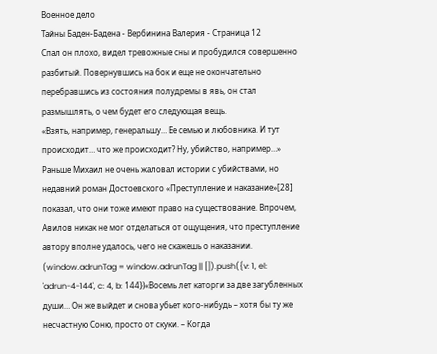Военное дело
Тайны Баден-Бадена - Вербинина Валерия - Страница 12
Спал он плохо, видел тревожные сны и пробудился совершенно разбитый. Повернувшись на бок и еще не окончательно перебравшись из состояния полудремы в явь, он стал размышлять, о чем будет его следующая вещь.
«Взять, например, генеральшу… Ее семью и любовника. И тут происходит… что же происходит? Ну, убийство, например…»
Раньше Михаил не очень жаловал истории с убийствами, но недавний роман Достоевского «Преступление и наказание»[28] показал, что они тоже имеют право на существование. Впрочем, Авилов никак не мог отделаться от ощущения, что преступление автору вполне удалось, чего не скажешь о наказании.
(window.adrunTag = window.adrunTag || []).push({v: 1, el: 'adrun-4-144', c: 4, b: 144})«Восемь лет каторги за две загубленных души… Он же выйдет и снова убьет кого-нибудь – хотя бы ту же несчастную Соню, просто от скуки. – Когда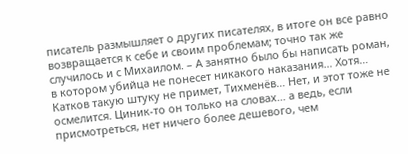писатель размышляет о других писателях, в итоге он все равно возвращается к себе и своим проблемам; точно так же случилось и с Михаилом. – А занятно было бы написать роман, в котором убийца не понесет никакого наказания… Хотя… Катков такую штуку не примет, Тихменёв… Нет, и этот тоже не осмелится. Циник-то он только на словах… а ведь, если присмотреться, нет ничего более дешевого, чем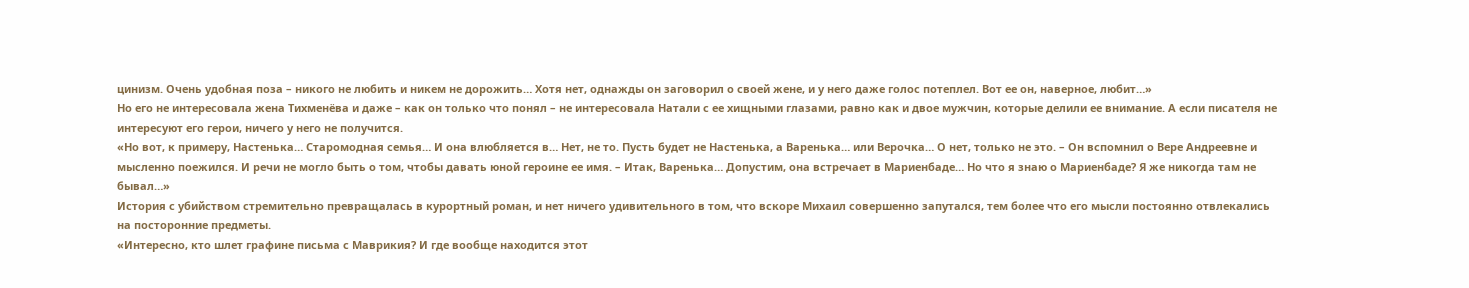цинизм. Очень удобная поза – никого не любить и никем не дорожить… Хотя нет, однажды он заговорил о своей жене, и у него даже голос потеплел. Вот ее он, наверное, любит…»
Но его не интересовала жена Тихменёва и даже – как он только что понял – не интересовала Натали с ее хищными глазами, равно как и двое мужчин, которые делили ее внимание. А если писателя не интересуют его герои, ничего у него не получится.
«Но вот, к примеру, Настенька… Старомодная семья… И она влюбляется в… Нет, не то. Пусть будет не Настенька, а Варенька… или Верочка… О нет, только не это. – Он вспомнил о Вере Андреевне и мысленно поежился. И речи не могло быть о том, чтобы давать юной героине ее имя. – Итак, Варенька… Допустим, она встречает в Мариенбаде… Но что я знаю о Мариенбаде? Я же никогда там не бывал…»
История с убийством стремительно превращалась в курортный роман, и нет ничего удивительного в том, что вскоре Михаил совершенно запутался, тем более что его мысли постоянно отвлекались на посторонние предметы.
«Интересно, кто шлет графине письма с Маврикия? И где вообще находится этот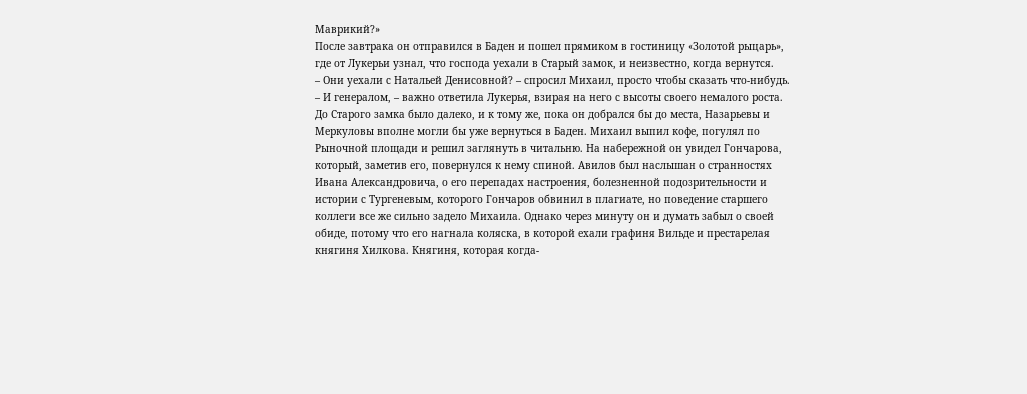Маврикий?»
После завтрака он отправился в Баден и пошел прямиком в гостиницу «Золотой рыцарь», где от Лукерьи узнал, что господа уехали в Старый замок, и неизвестно, когда вернутся.
– Они уехали с Натальей Денисовной? – спросил Михаил, просто чтобы сказать что-нибудь.
– И генералом, – важно ответила Лукерья, взирая на него с высоты своего немалого роста.
До Старого замка было далеко, и к тому же, пока он добрался бы до места, Назарьевы и Меркуловы вполне могли бы уже вернуться в Баден. Михаил выпил кофе, погулял по Рыночной площади и решил заглянуть в читальню. На набережной он увидел Гончарова, который, заметив его, повернулся к нему спиной. Авилов был наслышан о странностях Ивана Александровича, о его перепадах настроения, болезненной подозрительности и истории с Тургеневым, которого Гончаров обвинил в плагиате, но поведение старшего коллеги все же сильно задело Михаила. Однако через минуту он и думать забыл о своей обиде, потому что его нагнала коляска, в которой ехали графиня Вильде и престарелая княгиня Хилкова. Княгиня, которая когда-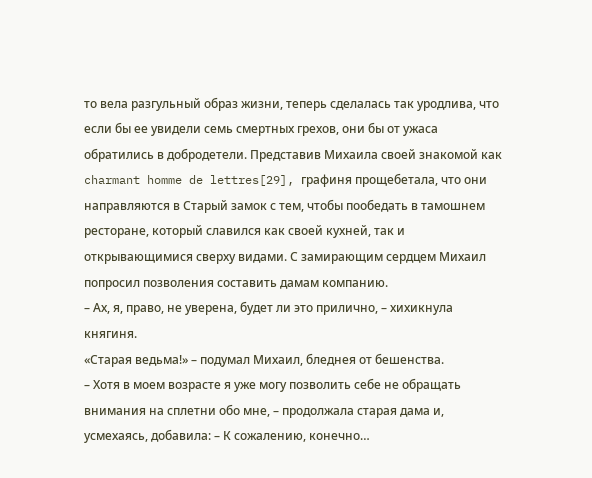то вела разгульный образ жизни, теперь сделалась так уродлива, что если бы ее увидели семь смертных грехов, они бы от ужаса обратились в добродетели. Представив Михаила своей знакомой как charmant homme de lettres[29], графиня прощебетала, что они направляются в Старый замок с тем, чтобы пообедать в тамошнем ресторане, который славился как своей кухней, так и открывающимися сверху видами. С замирающим сердцем Михаил попросил позволения составить дамам компанию.
– Ах, я, право, не уверена, будет ли это прилично, – хихикнула княгиня.
«Старая ведьма!» – подумал Михаил, бледнея от бешенства.
– Хотя в моем возрасте я уже могу позволить себе не обращать внимания на сплетни обо мне, – продолжала старая дама и, усмехаясь, добавила: – К сожалению, конечно…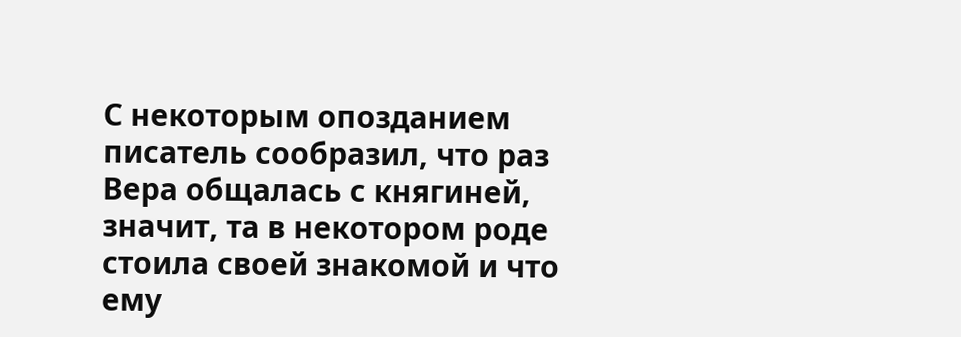С некоторым опозданием писатель сообразил, что раз Вера общалась с княгиней, значит, та в некотором роде стоила своей знакомой и что ему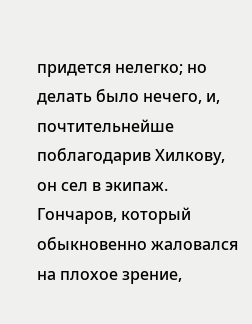придется нелегко; но делать было нечего, и, почтительнейше поблагодарив Хилкову, он сел в экипаж. Гончаров, который обыкновенно жаловался на плохое зрение,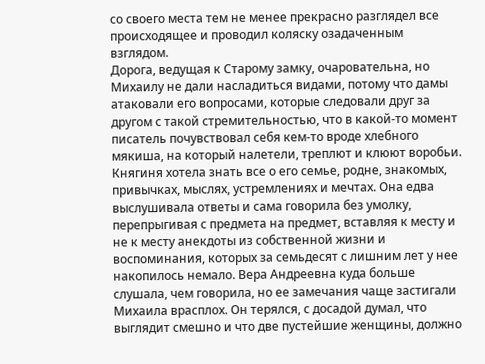со своего места тем не менее прекрасно разглядел все происходящее и проводил коляску озадаченным взглядом.
Дорога, ведущая к Старому замку, очаровательна, но Михаилу не дали насладиться видами, потому что дамы атаковали его вопросами, которые следовали друг за другом с такой стремительностью, что в какой-то момент писатель почувствовал себя кем-то вроде хлебного мякиша, на который налетели, треплют и клюют воробьи. Княгиня хотела знать все о его семье, родне, знакомых, привычках, мыслях, устремлениях и мечтах. Она едва выслушивала ответы и сама говорила без умолку, перепрыгивая с предмета на предмет, вставляя к месту и не к месту анекдоты из собственной жизни и воспоминания, которых за семьдесят с лишним лет у нее накопилось немало. Вера Андреевна куда больше слушала, чем говорила, но ее замечания чаще застигали Михаила врасплох. Он терялся, с досадой думал, что выглядит смешно и что две пустейшие женщины, должно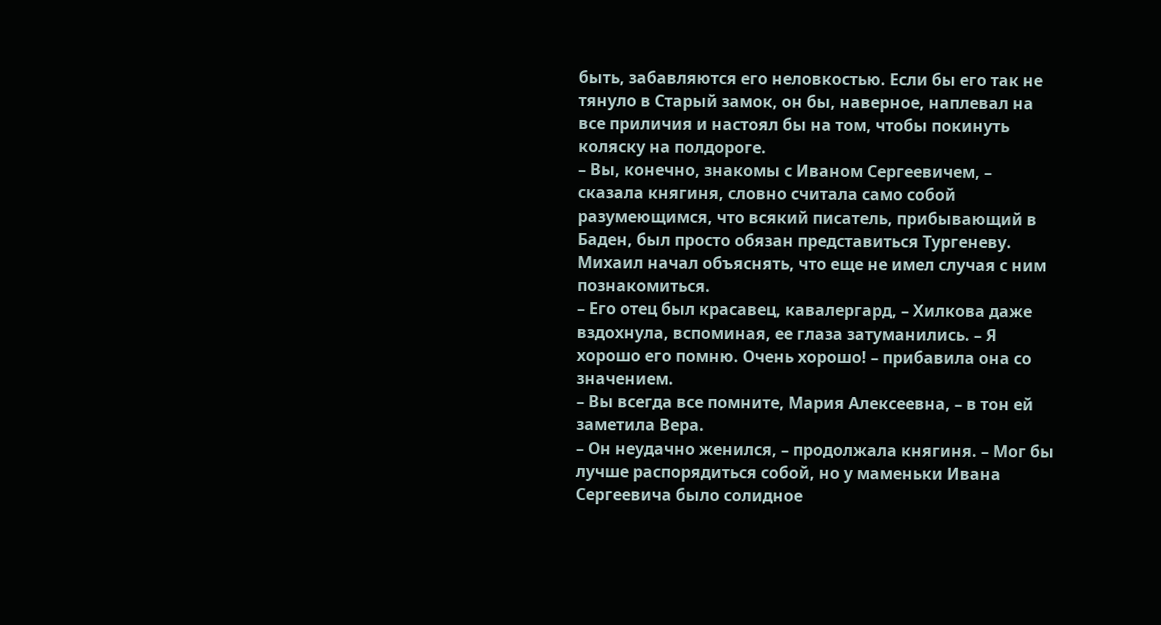быть, забавляются его неловкостью. Если бы его так не тянуло в Старый замок, он бы, наверное, наплевал на все приличия и настоял бы на том, чтобы покинуть коляску на полдороге.
– Вы, конечно, знакомы с Иваном Сергеевичем, – сказала княгиня, словно считала само собой разумеющимся, что всякий писатель, прибывающий в Баден, был просто обязан представиться Тургеневу. Михаил начал объяснять, что еще не имел случая с ним познакомиться.
– Его отец был красавец, кавалергард, – Хилкова даже вздохнула, вспоминая, ее глаза затуманились. – Я хорошо его помню. Очень хорошо! – прибавила она со значением.
– Вы всегда все помните, Мария Алексеевна, – в тон ей заметила Вера.
– Он неудачно женился, – продолжала княгиня. – Мог бы лучше распорядиться собой, но у маменьки Ивана Сергеевича было солидное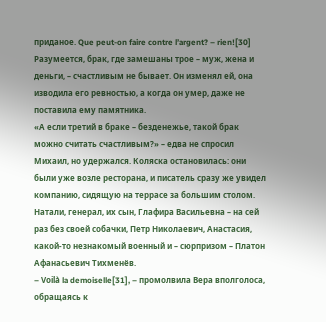приданое. Que peut-on faire contre l’argent? – rien![30] Разумеется, брак, где замешаны трое – муж, жена и деньги, – счастливым не бывает. Он изменял ей, она изводила его ревностью, а когда он умер, даже не поставила ему памятника.
«А если третий в браке – безденежье, такой брак можно считать счастливым?» – едва не спросил Михаил, но удержался. Коляска остановилась: они были уже возле ресторана, и писатель сразу же увидел компанию, сидящую на террасе за большим столом. Натали, генерал, их сын, Глафира Васильевна – на сей раз без своей собачки, Петр Николаевич, Анастасия, какой-то незнакомый военный и – сюрпризом – Платон Афанасьевич Тихменёв.
– Voilà la demoiselle[31], – промолвила Вера вполголоса, обращаясь к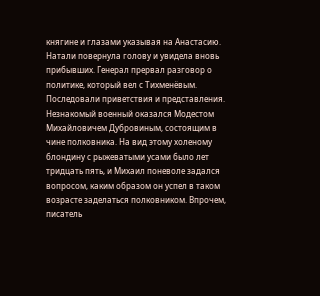княгине и глазами указывая на Анастасию.
Натали повернула голову и увидела вновь прибывших. Генерал прервал разговор о политике, который вел с Тихменёвым. Последовали приветствия и представления. Незнакомый военный оказался Модестом Михайловичем Дубровиным, состоящим в чине полковника. На вид этому холеному блондину с рыжеватыми усами было лет тридцать пять, и Михаил поневоле задался вопросом, каким образом он успел в таком возрасте заделаться полковником. Впрочем, писатель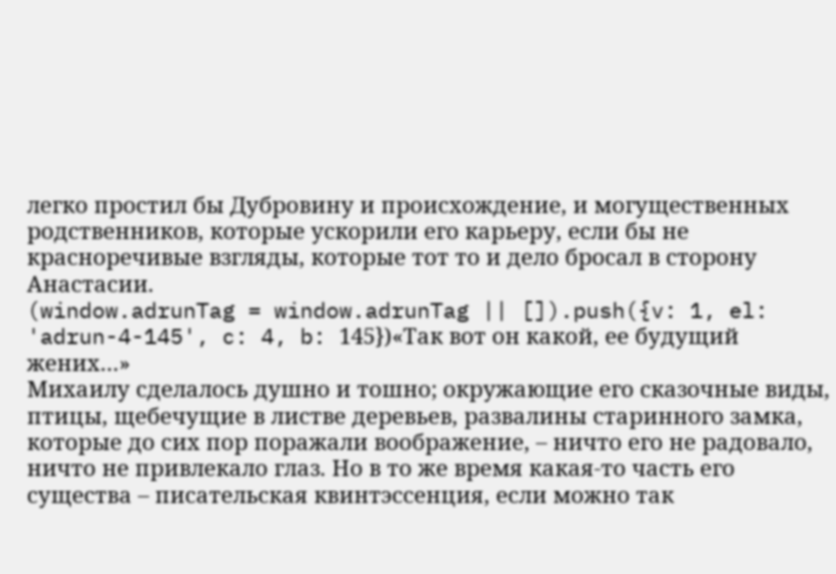легко простил бы Дубровину и происхождение, и могущественных родственников, которые ускорили его карьеру, если бы не красноречивые взгляды, которые тот то и дело бросал в сторону Анастасии.
(window.adrunTag = window.adrunTag || []).push({v: 1, el: 'adrun-4-145', c: 4, b: 145})«Так вот он какой, ее будущий жених…»
Михаилу сделалось душно и тошно; окружающие его сказочные виды, птицы, щебечущие в листве деревьев, развалины старинного замка, которые до сих пор поражали воображение, – ничто его не радовало, ничто не привлекало глаз. Но в то же время какая-то часть его существа – писательская квинтэссенция, если можно так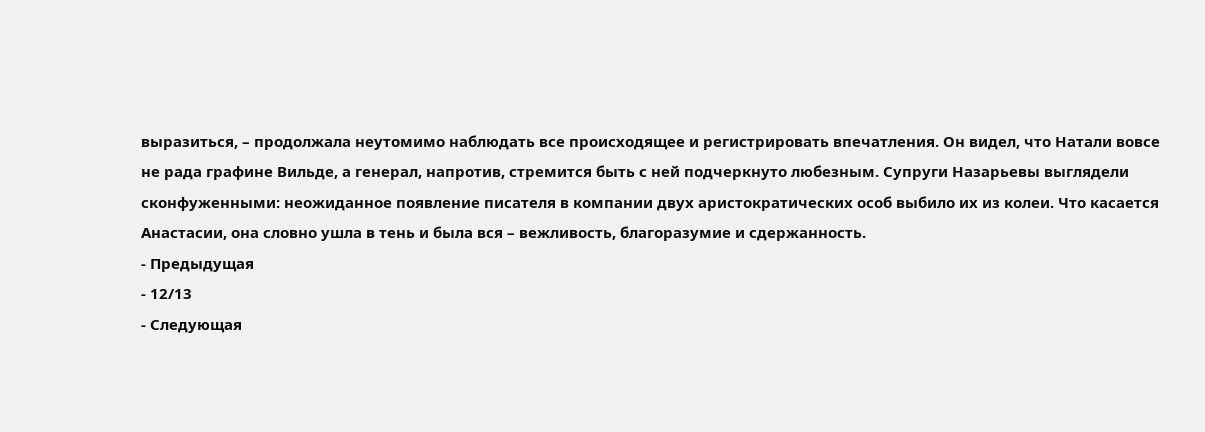выразиться, – продолжала неутомимо наблюдать все происходящее и регистрировать впечатления. Он видел, что Натали вовсе не рада графине Вильде, а генерал, напротив, стремится быть с ней подчеркнуто любезным. Супруги Назарьевы выглядели сконфуженными: неожиданное появление писателя в компании двух аристократических особ выбило их из колеи. Что касается Анастасии, она словно ушла в тень и была вся – вежливость, благоразумие и сдержанность.
- Предыдущая
- 12/13
- Следующая